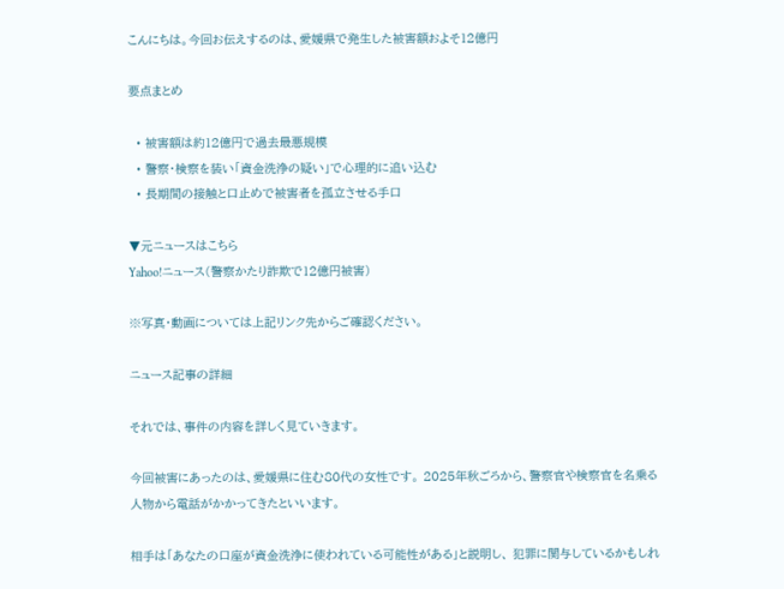こんにちは。今回お伝えするのは、愛媛県で発生した被害額およそ12億円

要点まとめ

  • 被害額は約12億円で過去最悪規模
  • 警察・検察を装い「資金洗浄の疑い」で心理的に追い込む
  • 長期間の接触と口止めで被害者を孤立させる手口

▼元ニュースはこちら
Yahoo!ニュース(警察かたり詐欺で12億円被害)

※写真・動画については上記リンク先からご確認ください。

ニュース記事の詳細

それでは、事件の内容を詳しく見ていきます。

今回被害にあったのは、愛媛県に住む80代の女性です。 2025年秋ごろから、警察官や検察官を名乗る人物から電話がかかってきたといいます。

相手は「あなたの口座が資金洗浄に使われている可能性がある」と説明し、 犯罪に関与しているかもしれ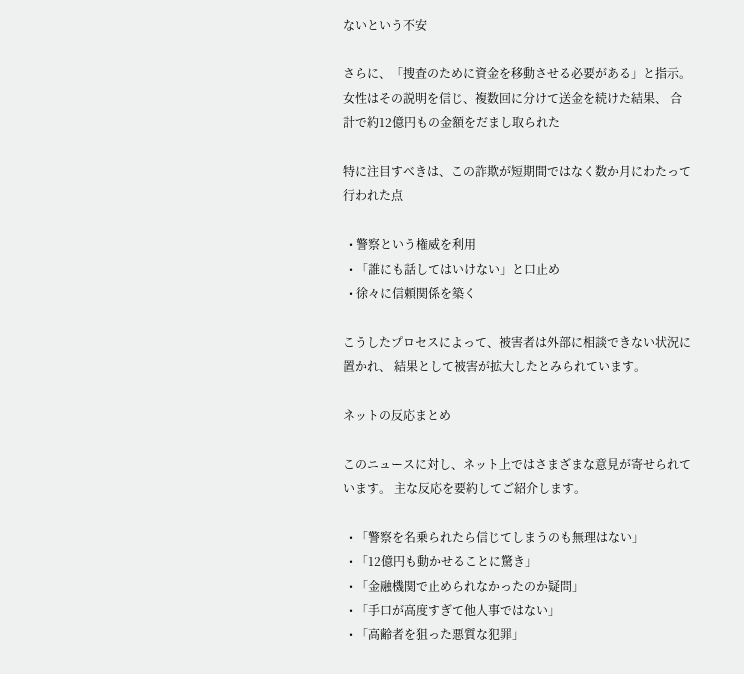ないという不安

さらに、「捜査のために資金を移動させる必要がある」と指示。 女性はその説明を信じ、複数回に分けて送金を続けた結果、 合計で約12億円もの金額をだまし取られた

特に注目すべきは、この詐欺が短期間ではなく数か月にわたって行われた点

  • 警察という権威を利用
  • 「誰にも話してはいけない」と口止め
  • 徐々に信頼関係を築く

こうしたプロセスによって、被害者は外部に相談できない状況に置かれ、 結果として被害が拡大したとみられています。

ネットの反応まとめ

このニュースに対し、ネット上ではさまざまな意見が寄せられています。 主な反応を要約してご紹介します。

  • 「警察を名乗られたら信じてしまうのも無理はない」
  • 「12億円も動かせることに驚き」
  • 「金融機関で止められなかったのか疑問」
  • 「手口が高度すぎて他人事ではない」
  • 「高齢者を狙った悪質な犯罪」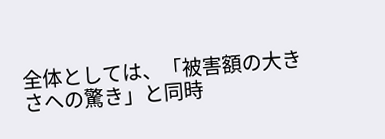全体としては、「被害額の大きさへの驚き」と同時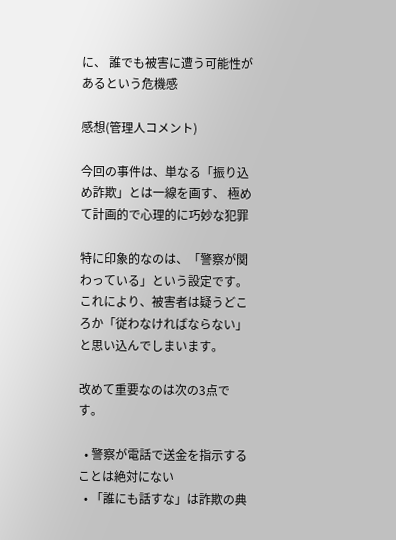に、 誰でも被害に遭う可能性があるという危機感

感想(管理人コメント)

今回の事件は、単なる「振り込め詐欺」とは一線を画す、 極めて計画的で心理的に巧妙な犯罪

特に印象的なのは、「警察が関わっている」という設定です。 これにより、被害者は疑うどころか「従わなければならない」と思い込んでしまいます。

改めて重要なのは次の3点です。

  • 警察が電話で送金を指示することは絶対にない
  • 「誰にも話すな」は詐欺の典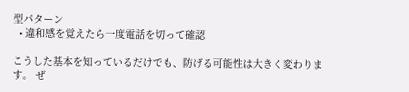型パターン
  • 違和感を覚えたら一度電話を切って確認

こうした基本を知っているだけでも、防げる可能性は大きく変わります。 ぜ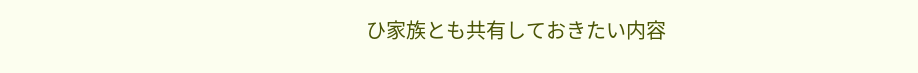ひ家族とも共有しておきたい内容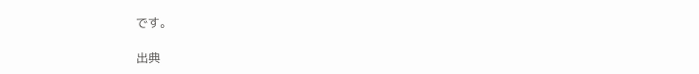です。

出典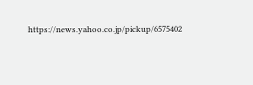https://news.yahoo.co.jp/pickup/6575402